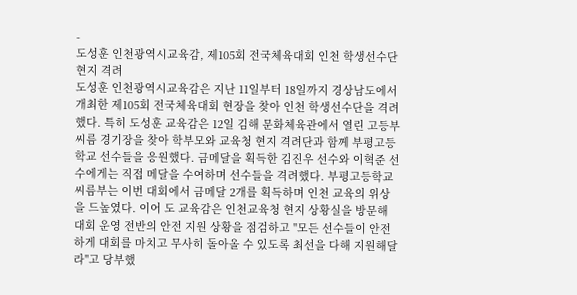-
도성훈 인천광역시교육감, 제105회 전국체육대회 인천 학생선수단 현지 격려
도성훈 인천광역시교육감은 지난 11일부터 18일까지 경상남도에서 개최한 제105회 전국체육대회 현장을 찾아 인천 학생선수단을 격려했다. 특히 도성훈 교육감은 12일 김해 문화체육관에서 열린 고등부 씨름 경기장을 찾아 학부모와 교육청 현지 격려단과 함께 부평고등학교 선수들을 응원했다. 금메달을 획득한 김진우 선수와 이혁준 선수에게는 직접 메달을 수여하며 선수들을 격려했다. 부평고등학교 씨름부는 이번 대회에서 금메달 2개를 획득하며 인천 교육의 위상을 드높였다. 이어 도 교육감은 인천교육청 현지 상황실을 방문해 대회 운영 전반의 안전 지원 상황을 점검하고 "모든 선수들이 안전하게 대회를 마치고 무사히 돌아올 수 있도록 최선을 다해 지원해달라"고 당부했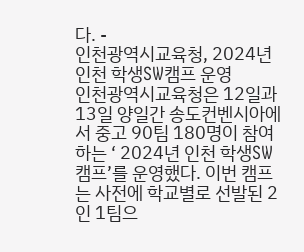다. -
인천광역시교육청, 2024년 인천 학생SW캠프 운영
인천광역시교육청은 12일과 13일 양일간 송도컨벤시아에서 중고 90팀 180명이 참여하는 ‘ 2024년 인천 학생SW캠프’를 운영했다. 이번 캠프는 사전에 학교별로 선발된 2인 1팀으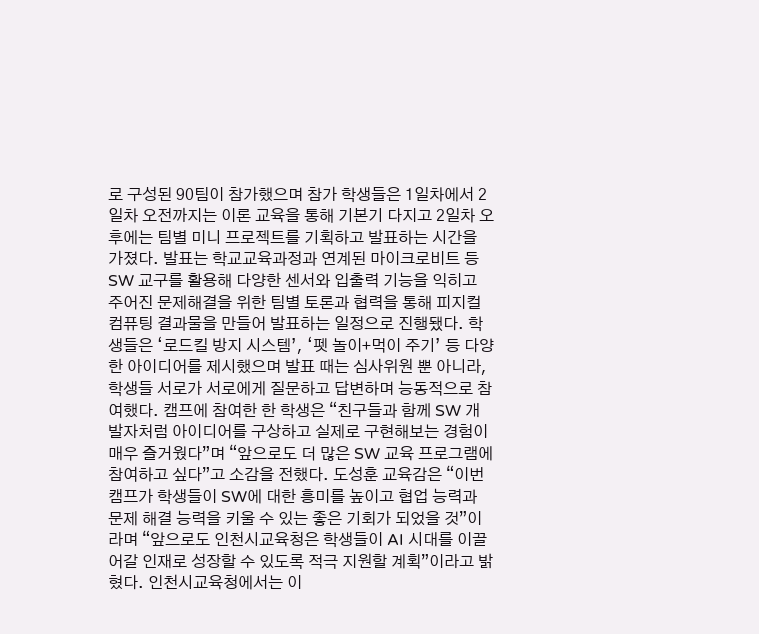로 구성된 90팀이 참가했으며 참가 학생들은 1일차에서 2일차 오전까지는 이론 교육을 통해 기본기 다지고 2일차 오후에는 팀별 미니 프로젝트를 기획하고 발표하는 시간을 가졌다. 발표는 학교교육과정과 연계된 마이크로비트 등 SW 교구를 활용해 다양한 센서와 입출력 기능을 익히고 주어진 문제해결을 위한 팀별 토론과 협력을 통해 피지컬 컴퓨팅 결과물을 만들어 발표하는 일정으로 진행됐다. 학생들은 ‘로드킬 방지 시스템’, ‘펫 놀이+먹이 주기’ 등 다양한 아이디어를 제시했으며 발표 때는 심사위원 뿐 아니라, 학생들 서로가 서로에게 질문하고 답변하며 능동적으로 참여했다. 캠프에 참여한 한 학생은 “친구들과 함께 SW 개발자처럼 아이디어를 구상하고 실제로 구현해보는 경험이 매우 즐거웠다”며 “앞으로도 더 많은 SW 교육 프로그램에 참여하고 싶다”고 소감을 전했다. 도성훈 교육감은 “이번 캠프가 학생들이 SW에 대한 흥미를 높이고 협업 능력과 문제 해결 능력을 키울 수 있는 좋은 기회가 되었을 것”이라며 “앞으로도 인천시교육청은 학생들이 AI 시대를 이끌어갈 인재로 성장할 수 있도록 적극 지원할 계획”이라고 밝혔다. 인천시교육청에서는 이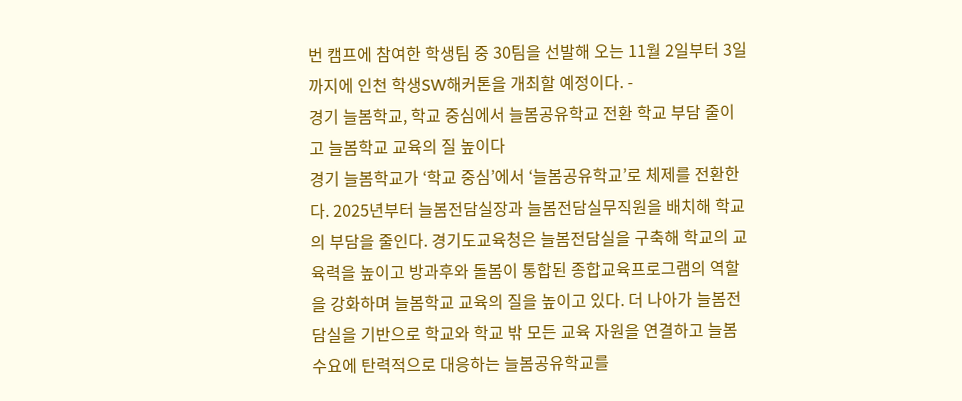번 캠프에 참여한 학생팀 중 30팀을 선발해 오는 11월 2일부터 3일까지에 인천 학생SW해커톤을 개최할 예정이다. -
경기 늘봄학교, 학교 중심에서 늘봄공유학교 전환 학교 부담 줄이고 늘봄학교 교육의 질 높이다
경기 늘봄학교가 ‘학교 중심’에서 ‘늘봄공유학교’로 체제를 전환한다. 2025년부터 늘봄전담실장과 늘봄전담실무직원을 배치해 학교의 부담을 줄인다. 경기도교육청은 늘봄전담실을 구축해 학교의 교육력을 높이고 방과후와 돌봄이 통합된 종합교육프로그램의 역할을 강화하며 늘봄학교 교육의 질을 높이고 있다. 더 나아가 늘봄전담실을 기반으로 학교와 학교 밖 모든 교육 자원을 연결하고 늘봄 수요에 탄력적으로 대응하는 늘봄공유학교를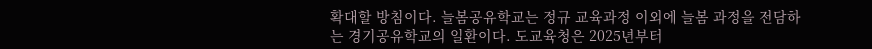확대할 방침이다. 늘봄공유학교는 정규 교육과정 이외에 늘봄 과정을 전담하는 경기공유학교의 일환이다. 도교육청은 2025년부터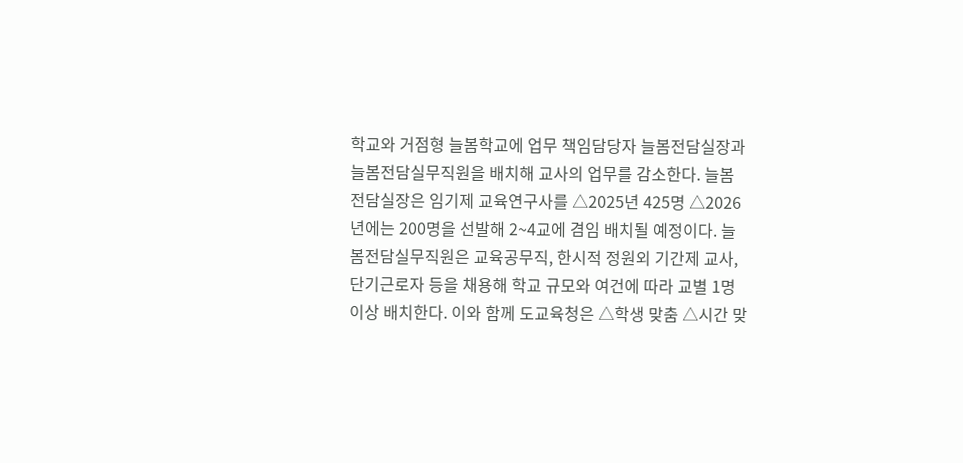학교와 거점형 늘봄학교에 업무 책임담당자 늘봄전담실장과 늘봄전담실무직원을 배치해 교사의 업무를 감소한다. 늘봄전담실장은 임기제 교육연구사를 △2025년 425명 △2026년에는 200명을 선발해 2~4교에 겸임 배치될 예정이다. 늘봄전담실무직원은 교육공무직, 한시적 정원외 기간제 교사, 단기근로자 등을 채용해 학교 규모와 여건에 따라 교별 1명 이상 배치한다. 이와 함께 도교육청은 △학생 맞춤 △시간 맞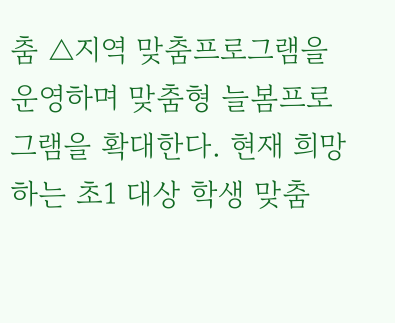춤 △지역 맞춤프로그램을 운영하며 맞춤형 늘봄프로그램을 확대한다. 현재 희망하는 초1 대상 학생 맞춤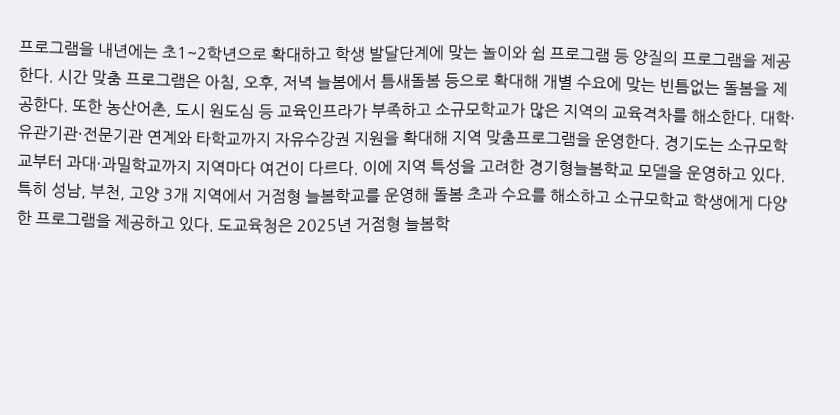프로그램을 내년에는 초1~2학년으로 확대하고 학생 발달단계에 맞는 놀이와 쉼 프로그램 등 양질의 프로그램을 제공한다. 시간 맞춤 프로그램은 아침, 오후, 저녁 늘봄에서 틈새돌봄 등으로 확대해 개별 수요에 맞는 빈틈없는 돌봄을 제공한다. 또한 농산어촌, 도시 원도심 등 교육인프라가 부족하고 소규모학교가 많은 지역의 교육격차를 해소한다. 대학·유관기관·전문기관 연계와 타학교까지 자유수강권 지원을 확대해 지역 맞춤프로그램을 운영한다. 경기도는 소규모학교부터 과대·과밀학교까지 지역마다 여건이 다르다. 이에 지역 특성을 고려한 경기형늘봄학교 모델을 운영하고 있다. 특히 성남, 부천, 고양 3개 지역에서 거점형 늘봄학교를 운영해 돌봄 초과 수요를 해소하고 소규모학교 학생에게 다양한 프로그램을 제공하고 있다. 도교육청은 2025년 거점형 늘봄학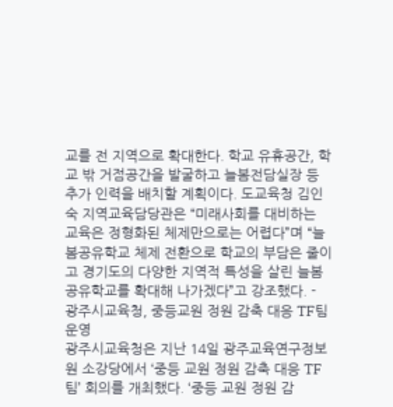교를 전 지역으로 확대한다. 학교 유휴공간, 학교 밖 거점공간을 발굴하고 늘봄전담실장 등 추가 인력을 배치할 계획이다. 도교육청 김인숙 지역교육담당관은 “미래사회를 대비하는 교육은 정형화된 체제만으로는 어렵다”며 “늘봄공유학교 체제 전환으로 학교의 부담은 줄이고 경기도의 다양한 지역적 특성을 살린 늘봄공유학교를 확대해 나가겠다”고 강조했다. -
광주시교육청, 중등교원 정원 감축 대응 TF팀 운영
광주시교육청은 지난 14일 광주교육연구정보원 소강당에서 ‘중등 교원 정원 감축 대응 TF팀’ 회의를 개최했다. ‘중등 교원 정원 감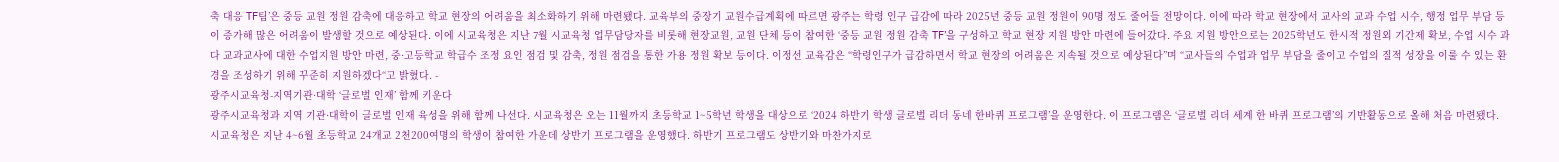축 대응 TF팀’은 중등 교원 정원 감축에 대응하고 학교 현장의 어려움을 최소화하기 위해 마련됐다. 교육부의 중장기 교원수급계획에 따르면 광주는 학령 인구 급감에 따라 2025년 중등 교원 정원이 90명 정도 줄어들 전망이다. 이에 따라 학교 현장에서 교사의 교과 수업 시수, 행정 업무 부담 등이 증가해 많은 어려움이 발생할 것으로 예상된다. 이에 시교육청은 지난 7월 시교육청 업무담당자를 비롯해 현장교원, 교원 단체 등이 참여한 ‘중등 교원 정원 감축 TF’을 구성하고 학교 현장 지원 방안 마련에 들어갔다. 주요 지원 방안으로는 2025학년도 한시적 정원외 기간제 확보, 수업 시수 과다 교과교사에 대한 수업지원 방안 마련, 중·고등학교 학급수 조정 요인 점검 및 감축, 정원 점검을 통한 가용 정원 확보 등이다. 이정선 교육감은 “학령인구가 급감하면서 학교 현장의 어려움은 지속될 것으로 예상된다”며 “교사들의 수업과 업무 부담을 줄이고 수업의 질적 성장을 이룰 수 있는 환경을 조성하기 위해 꾸준히 지원하겠다“고 밝혔다. -
광주시교육청-지역기관·대학 ‘글로벌 인재’ 함께 키운다
광주시교육청과 지역 기관·대학이 글로벌 인재 육성을 위해 함께 나선다. 시교육청은 오는 11월까지 초등학교 1~5학년 학생을 대상으로 ‘2024 하반기 학생 글로벌 리더 동네 한바퀴 프로그램’을 운영한다. 이 프로그램은 ‘글로벌 리더 세계 한 바퀴 프로그램’의 기반활동으로 올해 처음 마련됐다. 시교육청은 지난 4~6월 초등학교 24개교 2천200여명의 학생이 참여한 가운데 상반기 프로그램을 운영했다. 하반기 프로그램도 상반기와 마찬가지로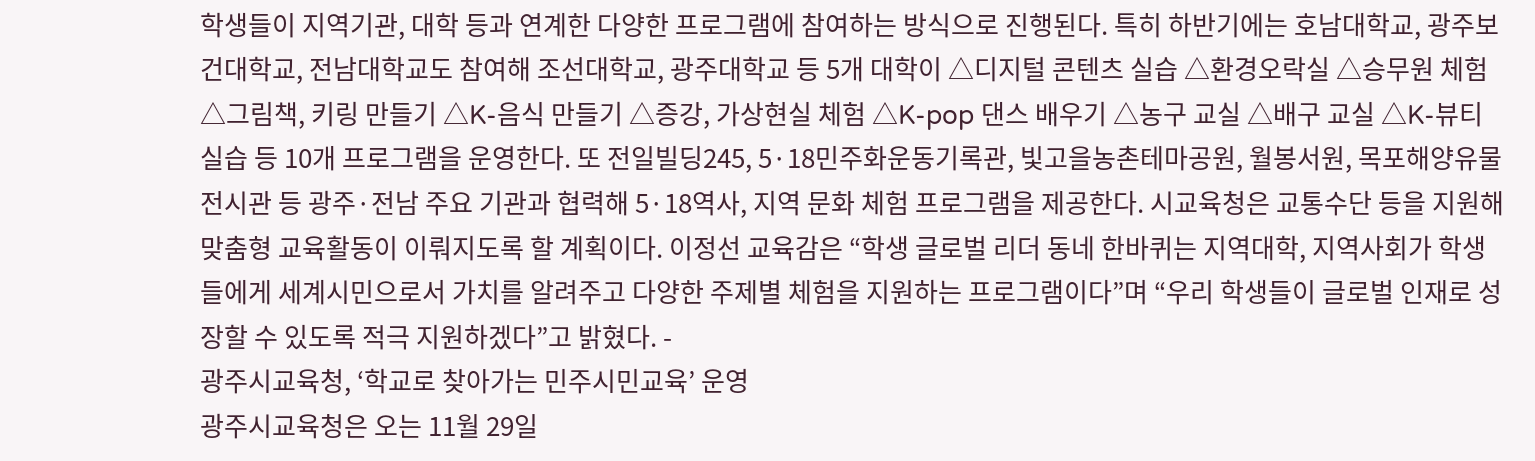학생들이 지역기관, 대학 등과 연계한 다양한 프로그램에 참여하는 방식으로 진행된다. 특히 하반기에는 호남대학교, 광주보건대학교, 전남대학교도 참여해 조선대학교, 광주대학교 등 5개 대학이 △디지털 콘텐츠 실습 △환경오락실 △승무원 체험 △그림책, 키링 만들기 △K-음식 만들기 △증강, 가상현실 체험 △K-pop 댄스 배우기 △농구 교실 △배구 교실 △K-뷰티 실습 등 10개 프로그램을 운영한다. 또 전일빌딩245, 5·18민주화운동기록관, 빛고을농촌테마공원, 월봉서원, 목포해양유물전시관 등 광주·전남 주요 기관과 협력해 5·18역사, 지역 문화 체험 프로그램을 제공한다. 시교육청은 교통수단 등을 지원해 맞춤형 교육활동이 이뤄지도록 할 계획이다. 이정선 교육감은 “학생 글로벌 리더 동네 한바퀴는 지역대학, 지역사회가 학생들에게 세계시민으로서 가치를 알려주고 다양한 주제별 체험을 지원하는 프로그램이다”며 “우리 학생들이 글로벌 인재로 성장할 수 있도록 적극 지원하겠다”고 밝혔다. -
광주시교육청, ‘학교로 찾아가는 민주시민교육’ 운영
광주시교육청은 오는 11월 29일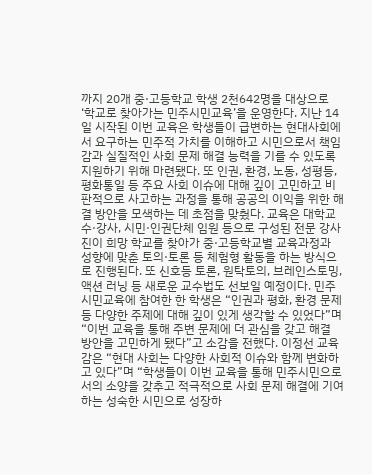까지 20개 중·고등학교 학생 2천642명을 대상으로 ‘학교로 찾아가는 민주시민교육’을 운영한다. 지난 14일 시작된 이번 교육은 학생들이 급변하는 현대사회에서 요구하는 민주적 가치를 이해하고 시민으로서 책임감과 실질적인 사회 문제 해결 능력을 기를 수 있도록 지원하기 위해 마련됐다. 또 인권, 환경, 노동, 성평등, 평화통일 등 주요 사회 이슈에 대해 깊이 고민하고 비판적으로 사고하는 과정을 통해 공공의 이익을 위한 해결 방안을 모색하는 데 초점을 맞췄다. 교육은 대학교수·강사, 시민·인권단체 임원 등으로 구성된 전문 강사진이 희망 학교를 찾아가 중·고등학교별 교육과정과 성향에 맞춘 토의·토론 등 체험형 활동을 하는 방식으로 진행된다. 또 신호등 토론, 원탁토의, 브레인스토밍, 액션 러닝 등 새로운 교수법도 선보일 예정이다. 민주시민교육에 참여한 한 학생은 “인권과 평화, 환경 문제 등 다양한 주제에 대해 깊이 있게 생각할 수 있었다”며 “이번 교육을 통해 주변 문제에 더 관심을 갖고 해결 방안을 고민하게 됐다”고 소감을 전했다. 이정선 교육감은 “현대 사회는 다양한 사회적 이슈와 함께 변화하고 있다”며 “학생들이 이번 교육을 통해 민주시민으로서의 소양을 갖추고 적극적으로 사회 문제 해결에 기여하는 성숙한 시민으로 성장하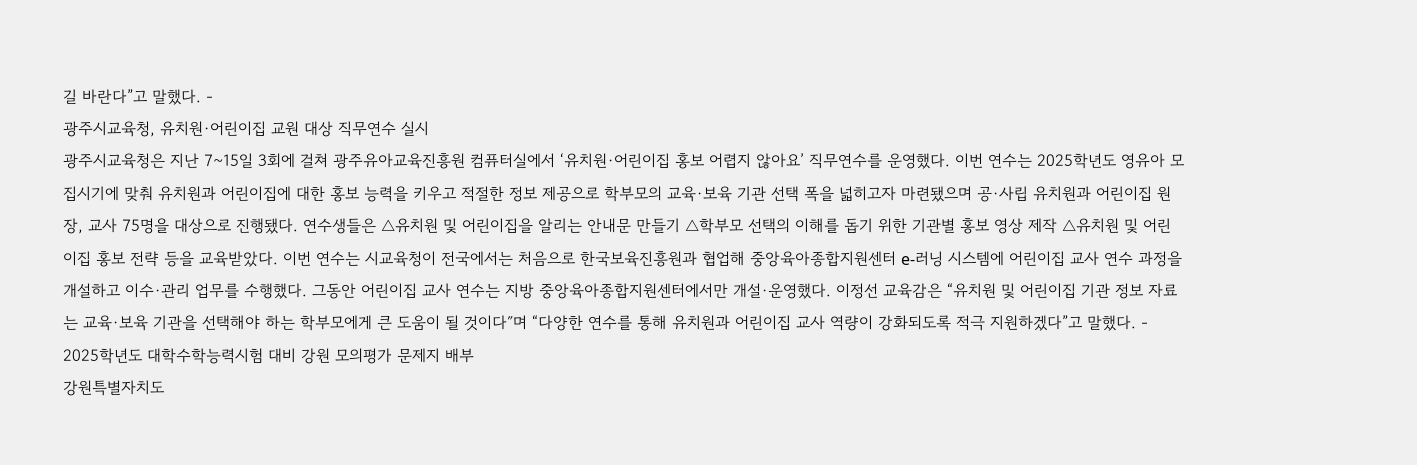길 바란다”고 말했다. -
광주시교육청, 유치원·어린이집 교원 대상 직무연수 실시
광주시교육청은 지난 7~15일 3회에 걸쳐 광주유아교육진흥원 컴퓨터실에서 ‘유치원·어린이집 홍보 어렵지 않아요’ 직무연수를 운영했다. 이번 연수는 2025학년도 영유아 모집시기에 맞춰 유치원과 어린이집에 대한 홍보 능력을 키우고 적절한 정보 제공으로 학부모의 교육·보육 기관 선택 폭을 넓히고자 마련됐으며 공·사립 유치원과 어린이집 원장, 교사 75명을 대상으로 진행됐다. 연수생들은 △유치원 및 어린이집을 알리는 안내문 만들기 △학부모 선택의 이해를 돕기 위한 기관별 홍보 영상 제작 △유치원 및 어린이집 홍보 전략 등을 교육받았다. 이번 연수는 시교육청이 전국에서는 처음으로 한국보육진흥원과 협업해 중앙육아종합지원센터 e-러닝 시스템에 어린이집 교사 연수 과정을 개설하고 이수·관리 업무를 수행했다. 그동안 어린이집 교사 연수는 지방 중앙육아종합지원센터에서만 개설·운영했다. 이정선 교육감은 “유치원 및 어린이집 기관 정보 자료는 교육·보육 기관을 선택해야 하는 학부모에게 큰 도움이 될 것이다″며 “다양한 연수를 통해 유치원과 어린이집 교사 역량이 강화되도록 적극 지원하겠다”고 말했다. -
2025학년도 대학수학능력시험 대비 강원 모의평가 문제지 배부
강원특별자치도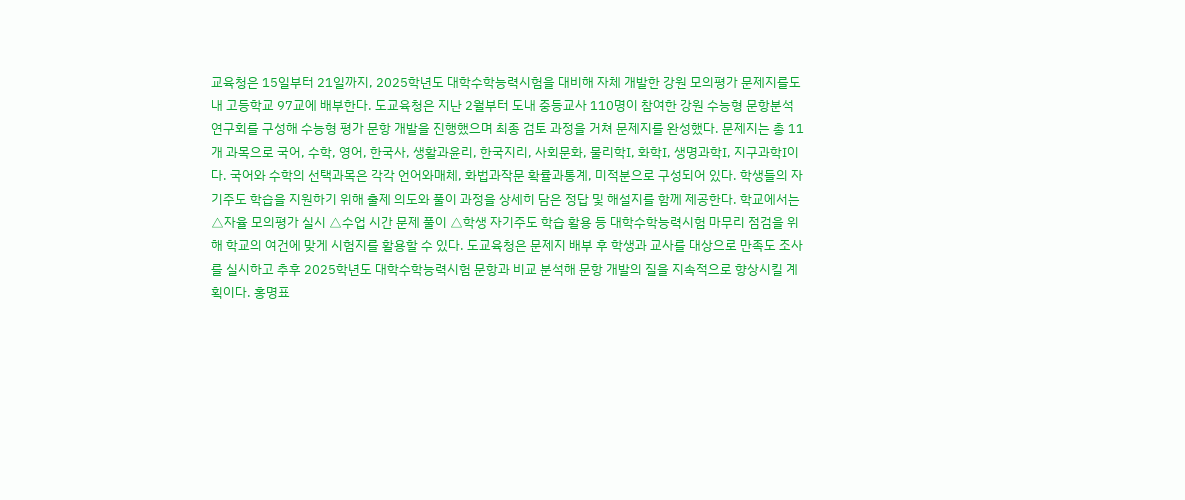교육청은 15일부터 21일까지, 2025학년도 대학수학능력시험을 대비해 자체 개발한 강원 모의평가 문제지를도내 고등학교 97교에 배부한다. 도교육청은 지난 2월부터 도내 중등교사 110명이 참여한 강원 수능형 문항분석 연구회를 구성해 수능형 평가 문항 개발을 진행했으며 최종 검토 과정을 거쳐 문제지를 완성했다. 문제지는 총 11개 과목으로 국어, 수학, 영어, 한국사, 생활과윤리, 한국지리, 사회문화, 물리학Ⅰ, 화학Ⅰ, 생명과학Ⅰ, 지구과학Ⅰ이다. 국어와 수학의 선택과목은 각각 언어와매체, 화법과작문 확률과통계, 미적분으로 구성되어 있다. 학생들의 자기주도 학습을 지원하기 위해 출제 의도와 풀이 과정을 상세히 담은 정답 및 해설지를 함께 제공한다. 학교에서는 △자율 모의평가 실시 △수업 시간 문제 풀이 △학생 자기주도 학습 활용 등 대학수학능력시험 마무리 점검을 위해 학교의 여건에 맞게 시험지를 활용할 수 있다. 도교육청은 문제지 배부 후 학생과 교사를 대상으로 만족도 조사를 실시하고 추후 2025학년도 대학수학능력시험 문항과 비교 분석해 문항 개발의 질을 지속적으로 향상시킬 계획이다. 홍명표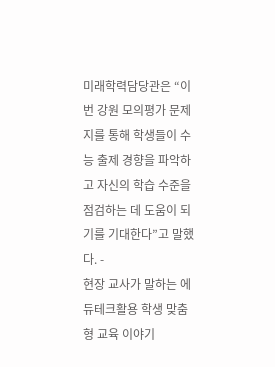미래학력담당관은 “이번 강원 모의평가 문제지를 통해 학생들이 수능 출제 경향을 파악하고 자신의 학습 수준을 점검하는 데 도움이 되기를 기대한다”고 말했다. -
현장 교사가 말하는 에듀테크활용 학생 맞춤형 교육 이야기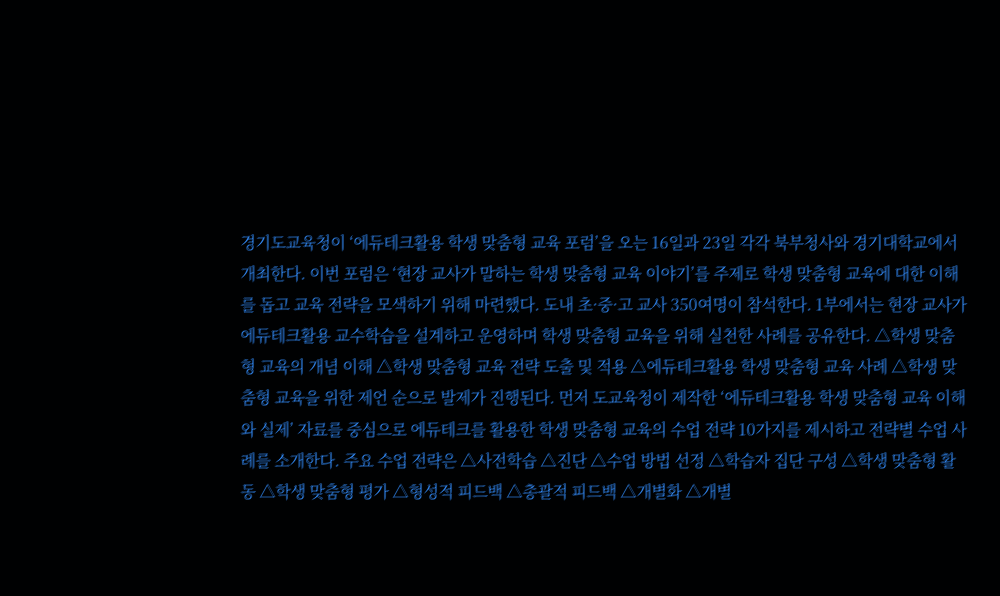경기도교육청이 ‘에듀테크활용 학생 맞춤형 교육 포럼’을 오는 16일과 23일 각각 북부청사와 경기대학교에서 개최한다. 이번 포럼은 ‘현장 교사가 말하는 학생 맞춤형 교육 이야기’를 주제로 학생 맞춤형 교육에 대한 이해를 돕고 교육 전략을 모색하기 위해 마련했다. 도내 초·중·고 교사 350여명이 참석한다. 1부에서는 현장 교사가 에듀테크활용 교수학습을 설계하고 운영하며 학생 맞춤형 교육을 위해 실천한 사례를 공유한다. △학생 맞춤형 교육의 개념 이해 △학생 맞춤형 교육 전략 도출 및 적용 △에듀테크활용 학생 맞춤형 교육 사례 △학생 맞춤형 교육을 위한 제언 순으로 발제가 진행된다. 먼저 도교육청이 제작한 ‘에듀테크활용 학생 맞춤형 교육 이해와 실제’ 자료를 중심으로 에듀테크를 활용한 학생 맞춤형 교육의 수업 전략 10가지를 제시하고 전략별 수업 사례를 소개한다. 주요 수업 전략은 △사전학습 △진단 △수업 방법 선정 △학습자 집단 구성 △학생 맞춤형 활동 △학생 맞춤형 평가 △형성적 피드백 △총괄적 피드백 △개별화 △개별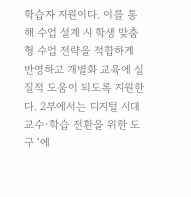학습자 지원이다. 이를 통해 수업 설계 시 학생 맞춤형 수업 전략을 적합하게 반영하고 개별화 교육에 실질적 도움이 되도록 지원한다. 2부에서는 디지털 시대 교수·학습 전환을 위한 도구 ‘에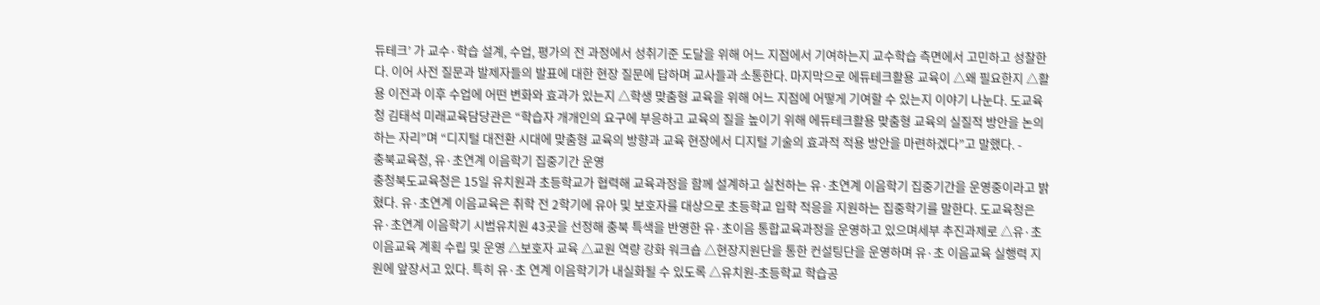듀테크’ 가 교수·학습 설계, 수업, 평가의 전 과정에서 성취기준 도달을 위해 어느 지점에서 기여하는지 교수학습 측면에서 고민하고 성찰한다. 이어 사전 질문과 발제자들의 발표에 대한 현장 질문에 답하며 교사들과 소통한다. 마지막으로 에듀테크활용 교육이 △왜 필요한지 △활용 이전과 이후 수업에 어떤 변화와 효과가 있는지 △학생 맞춤형 교육을 위해 어느 지점에 어떻게 기여할 수 있는지 이야기 나눈다. 도교육청 김태석 미래교육담당관은 “학습자 개개인의 요구에 부응하고 교육의 질을 높이기 위해 에듀테크활용 맞춤형 교육의 실질적 방안을 논의하는 자리”며 “디지털 대전환 시대에 맞춤형 교육의 방향과 교육 현장에서 디지털 기술의 효과적 적용 방안을 마련하겠다”고 말했다. -
충북교육청, 유·초연계 이음학기 집중기간 운영
충청북도교육청은 15일 유치원과 초등학교가 협력해 교육과정을 함께 설계하고 실천하는 유·초연계 이음학기 집중기간을 운영중이라고 밝혔다. 유·초연계 이음교육은 취학 전 2학기에 유아 및 보호자를 대상으로 초등학교 입학 적응을 지원하는 집중학기를 말한다. 도교육청은 유·초연계 이음학기 시범유치원 43곳을 선정해 충북 특색을 반영한 유·초이음 통합교육과정을 운영하고 있으며세부 추진과제로 △유·초이음교육 계획 수립 및 운영 △보호자 교육 △교원 역량 강화 워크숍 △현장지원단을 통한 컨설팅단을 운영하며 유·초 이음교육 실행력 지원에 앞장서고 있다. 특히 유·초 연계 이음학기가 내실화될 수 있도록 △유치원-초등학교 학습공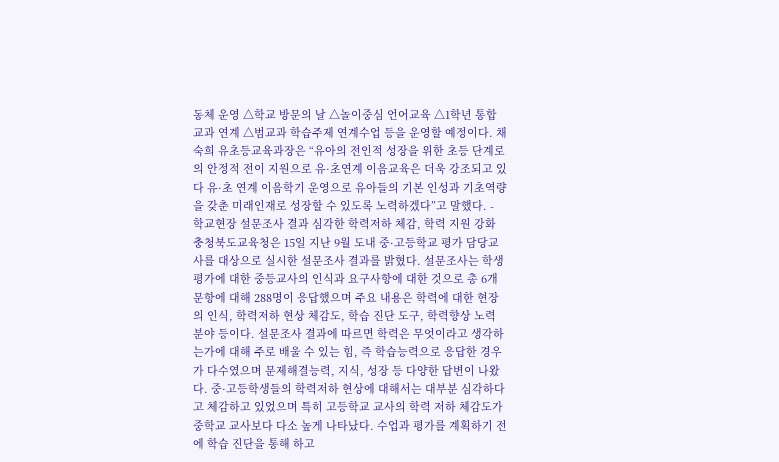동체 운영 △학교 방문의 날 △놀이중심 언어교육 △1학년 통합교과 연계 △범교과 학습주제 연계수업 등을 운영할 예정이다. 채숙희 유초등교육과장은 “유아의 전인적 성장을 위한 초등 단계로의 안정적 전이 지원으로 유·초연계 이음교육은 더욱 강조되고 있다 유·초 연계 이음학기 운영으로 유아들의 기본 인성과 기초역량을 갖춘 미래인재로 성장할 수 있도록 노력하겠다”고 말했다. -
학교현장 설문조사 결과 심각한 학력저하 체감, 학력 지원 강화
충청북도교육청은 15일 지난 9월 도내 중·고등학교 평가 담당교사를 대상으로 실시한 설문조사 결과를 밝혔다. 설문조사는 학생평가에 대한 중등교사의 인식과 요구사항에 대한 것으로 총 6개 문항에 대해 288명이 응답했으며 주요 내용은 학력에 대한 현장의 인식, 학력저하 현상 체감도, 학습 진단 도구, 학력향상 노력 분야 등이다. 설문조사 결과에 따르면 학력은 무엇이라고 생각하는가에 대해 주로 배울 수 있는 힘, 즉 학습능력으로 응답한 경우가 다수였으며 문제해결능력, 지식, 성장 등 다양한 답변이 나왔다. 중·고등학생들의 학력저하 현상에 대해서는 대부분 심각하다고 체감하고 있었으며 특히 고등학교 교사의 학력 저하 체감도가 중학교 교사보다 다소 높게 나타났다. 수업과 평가를 계획하기 전에 학습 진단을 통해 하고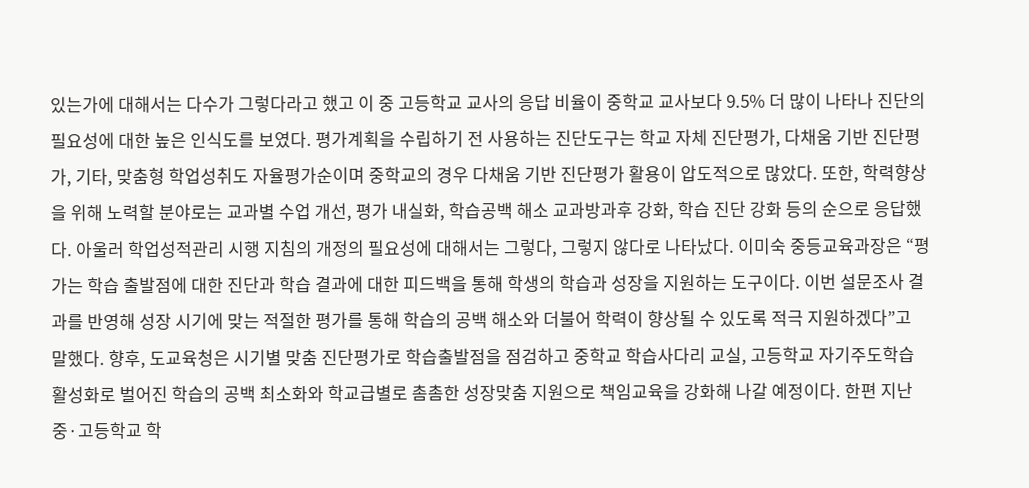있는가에 대해서는 다수가 그렇다라고 했고 이 중 고등학교 교사의 응답 비율이 중학교 교사보다 9.5% 더 많이 나타나 진단의 필요성에 대한 높은 인식도를 보였다. 평가계획을 수립하기 전 사용하는 진단도구는 학교 자체 진단평가, 다채움 기반 진단평가, 기타, 맞춤형 학업성취도 자율평가순이며 중학교의 경우 다채움 기반 진단평가 활용이 압도적으로 많았다. 또한, 학력향상을 위해 노력할 분야로는 교과별 수업 개선, 평가 내실화, 학습공백 해소 교과방과후 강화, 학습 진단 강화 등의 순으로 응답했다. 아울러 학업성적관리 시행 지침의 개정의 필요성에 대해서는 그렇다, 그렇지 않다로 나타났다. 이미숙 중등교육과장은 “평가는 학습 출발점에 대한 진단과 학습 결과에 대한 피드백을 통해 학생의 학습과 성장을 지원하는 도구이다. 이번 설문조사 결과를 반영해 성장 시기에 맞는 적절한 평가를 통해 학습의 공백 해소와 더불어 학력이 향상될 수 있도록 적극 지원하겠다”고 말했다. 향후, 도교육청은 시기별 맞춤 진단평가로 학습출발점을 점검하고 중학교 학습사다리 교실, 고등학교 자기주도학습 활성화로 벌어진 학습의 공백 최소화와 학교급별로 촘촘한 성장맞춤 지원으로 책임교육을 강화해 나갈 예정이다. 한편 지난 중·고등학교 학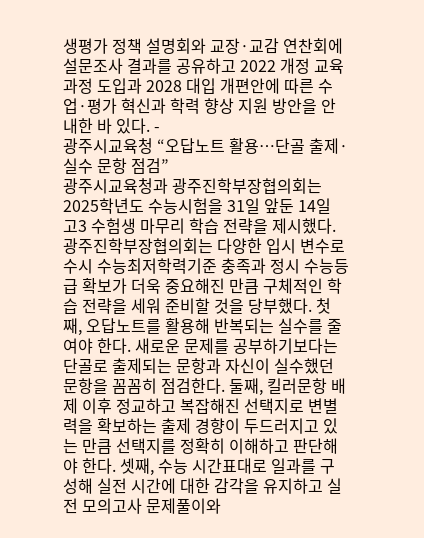생평가 정책 설명회와 교장·교감 연찬회에 설문조사 결과를 공유하고 2022 개정 교육과정 도입과 2028 대입 개편안에 따른 수업·평가 혁신과 학력 향상 지원 방안을 안내한 바 있다. -
광주시교육청 “오답노트 활용…단골 출제·실수 문항 점검”
광주시교육청과 광주진학부장협의회는 2025학년도 수능시험을 31일 앞둔 14일 고3 수험생 마무리 학습 전략을 제시했다. 광주진학부장협의회는 다양한 입시 변수로 수시 수능최저학력기준 충족과 정시 수능등급 확보가 더욱 중요해진 만큼 구체적인 학습 전략을 세워 준비할 것을 당부했다. 첫째, 오답노트를 활용해 반복되는 실수를 줄여야 한다. 새로운 문제를 공부하기보다는 단골로 출제되는 문항과 자신이 실수했던 문항을 꼼꼼히 점검한다. 둘째, 킬러문항 배제 이후 정교하고 복잡해진 선택지로 변별력을 확보하는 출제 경향이 두드러지고 있는 만큼 선택지를 정확히 이해하고 판단해야 한다. 셋째, 수능 시간표대로 일과를 구성해 실전 시간에 대한 감각을 유지하고 실전 모의고사 문제풀이와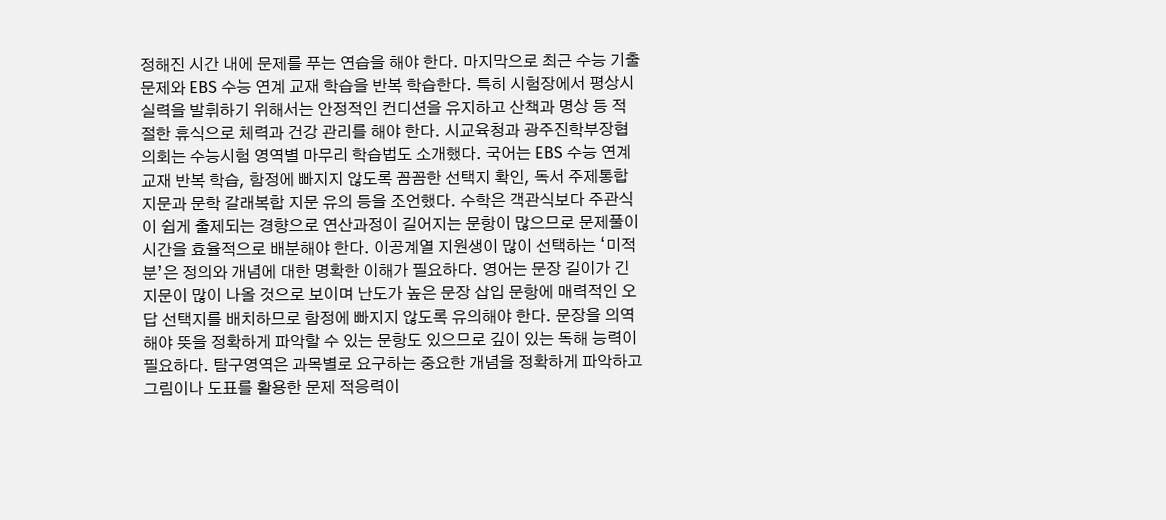정해진 시간 내에 문제를 푸는 연습을 해야 한다. 마지막으로 최근 수능 기출 문제와 EBS 수능 연계 교재 학습을 반복 학습한다. 특히 시험장에서 평상시 실력을 발휘하기 위해서는 안정적인 컨디션을 유지하고 산책과 명상 등 적절한 휴식으로 체력과 건강 관리를 해야 한다. 시교육청과 광주진학부장협의회는 수능시험 영역별 마무리 학습법도 소개했다. 국어는 EBS 수능 연계 교재 반복 학습, 함정에 빠지지 않도록 꼼꼼한 선택지 확인, 독서 주제통합 지문과 문학 갈래복합 지문 유의 등을 조언했다. 수학은 객관식보다 주관식이 쉽게 출제되는 경향으로 연산과정이 길어지는 문항이 많으므로 문제풀이 시간을 효율적으로 배분해야 한다. 이공계열 지원생이 많이 선택하는 ‘미적분’은 정의와 개념에 대한 명확한 이해가 필요하다. 영어는 문장 길이가 긴 지문이 많이 나올 것으로 보이며 난도가 높은 문장 삽입 문항에 매력적인 오답 선택지를 배치하므로 함정에 빠지지 않도록 유의해야 한다. 문장을 의역해야 뜻을 정확하게 파악할 수 있는 문항도 있으므로 깊이 있는 독해 능력이 필요하다. 탐구영역은 과목별로 요구하는 중요한 개념을 정확하게 파악하고 그림이나 도표를 활용한 문제 적응력이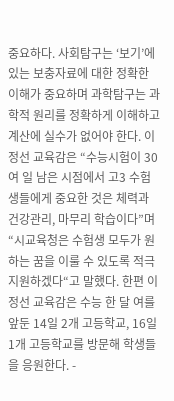중요하다. 사회탐구는 ‘보기’에 있는 보충자료에 대한 정확한 이해가 중요하며 과학탐구는 과학적 원리를 정확하게 이해하고 계산에 실수가 없어야 한다. 이정선 교육감은 “수능시험이 30여 일 남은 시점에서 고3 수험생들에게 중요한 것은 체력과 건강관리, 마무리 학습이다”며 “시교육청은 수험생 모두가 원하는 꿈을 이룰 수 있도록 적극 지원하겠다“고 말했다. 한편 이정선 교육감은 수능 한 달 여를 앞둔 14일 2개 고등학교, 16일 1개 고등학교를 방문해 학생들을 응원한다. -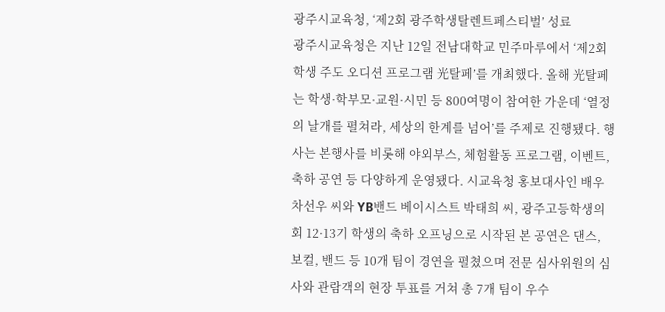광주시교육청, ‘제2회 광주학생탈렌트페스티벌’ 성료
광주시교육청은 지난 12일 전남대학교 민주마루에서 ‘제2회 학생 주도 오디션 프로그램 光탈페’를 개최했다. 올해 光탈페는 학생·학부모·교원·시민 등 800여명이 참여한 가운데 ‘열정의 날개를 펼쳐라, 세상의 한계를 넘어’를 주제로 진행됐다. 행사는 본행사를 비롯해 야외부스, 체험활동 프로그램, 이벤트, 축하 공연 등 다양하게 운영됐다. 시교육청 홍보대사인 배우 차선우 씨와 YB밴드 베이시스트 박태희 씨, 광주고등학생의회 12·13기 학생의 축하 오프닝으로 시작된 본 공연은 댄스, 보컬, 밴드 등 10개 팀이 경연을 펼쳤으며 전문 심사위원의 심사와 관람객의 현장 투표를 거쳐 총 7개 팀이 우수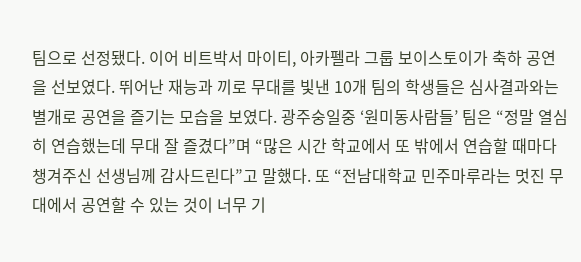팀으로 선정됐다. 이어 비트박서 마이티, 아카펠라 그룹 보이스토이가 축하 공연을 선보였다. 뛰어난 재능과 끼로 무대를 빛낸 10개 팀의 학생들은 심사결과와는 별개로 공연을 즐기는 모습을 보였다. 광주숭일중 ‘원미동사람들’ 팀은 “정말 열심히 연습했는데 무대 잘 즐겼다”며 “많은 시간 학교에서 또 밖에서 연습할 때마다 챙겨주신 선생님께 감사드린다”고 말했다. 또 “전남대학교 민주마루라는 멋진 무대에서 공연할 수 있는 것이 너무 기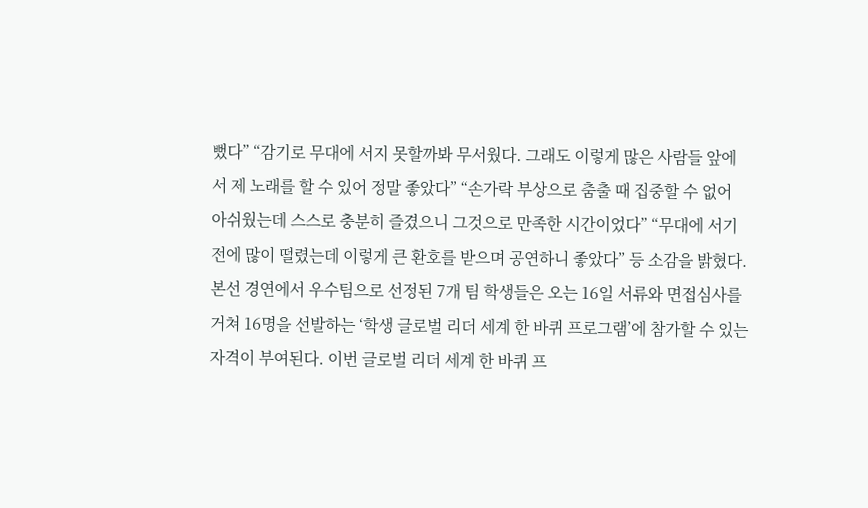뻤다” “감기로 무대에 서지 못할까봐 무서웠다. 그래도 이렇게 많은 사람들 앞에서 제 노래를 할 수 있어 정말 좋았다” “손가락 부상으로 춤출 때 집중할 수 없어 아쉬웠는데 스스로 충분히 즐겼으니 그것으로 만족한 시간이었다” “무대에 서기 전에 많이 떨렸는데 이렇게 큰 환호를 받으며 공연하니 좋았다” 등 소감을 밝혔다. 본선 경연에서 우수팀으로 선정된 7개 팀 학생들은 오는 16일 서류와 면접심사를 거쳐 16명을 선발하는 ‘학생 글로벌 리더 세계 한 바퀴 프로그램’에 참가할 수 있는 자격이 부여된다. 이번 글로벌 리더 세계 한 바퀴 프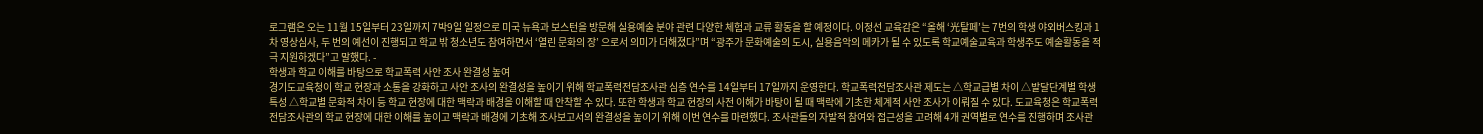로그램은 오는 11월 15일부터 23일까지 7박9일 일정으로 미국 뉴욕과 보스턴을 방문해 실용예술 분야 관련 다양한 체험과 교류 활동을 할 예정이다. 이정선 교육감은 “올해 ‘光탈페’는 7번의 학생 야외버스킹과 1차 영상심사, 두 번의 예선이 진행되고 학교 밖 청소년도 참여하면서 ‘열린 문화의 장’ 으로서 의미가 더해졌다”며 “광주가 문화예술의 도시, 실용음악의 메카가 될 수 있도록 학교예술교육과 학생주도 예술활동을 적극 지원하겠다”고 말했다. -
학생과 학교 이해를 바탕으로 학교폭력 사안 조사 완결성 높여
경기도교육청이 학교 현장과 소통을 강화하고 사안 조사의 완결성을 높이기 위해 학교폭력전담조사관 심층 연수를 14일부터 17일까지 운영한다. 학교폭력전담조사관 제도는 △학교급별 차이 △발달단계별 학생 특성 △학교별 문화적 차이 등 학교 현장에 대한 맥락과 배경을 이해할 때 안착할 수 있다. 또한 학생과 학교 현장의 사전 이해가 바탕이 될 때 맥락에 기초한 체계적 사안 조사가 이뤄질 수 있다. 도교육청은 학교폭력전담조사관의 학교 현장에 대한 이해를 높이고 맥락과 배경에 기초해 조사보고서의 완결성을 높이기 위해 이번 연수를 마련했다. 조사관들의 자발적 참여와 접근성을 고려해 4개 권역별로 연수를 진행하며 조사관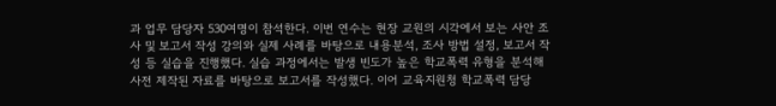과 업무 담당자 530여명이 참석한다. 이번 연수는 현장 교원의 시각에서 보는 사안 조사 및 보고서 작성 강의와 실제 사례를 바탕으로 내용분석, 조사 방법 설정, 보고서 작성 등 실습을 진행했다. 실습 과정에서는 발생 빈도가 높은 학교폭력 유형을 분석해 사전 제작된 자료를 바탕으로 보고서를 작성했다. 이어 교육지원청 학교폭력 담당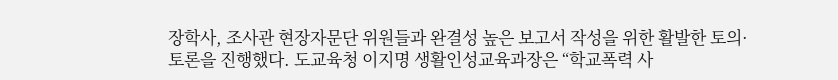장학사, 조사관 현장자문단 위원들과 완결성 높은 보고서 작성을 위한 활발한 토의·토론을 진행했다. 도교육청 이지명 생활인성교육과장은 “학교폭력 사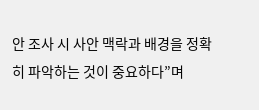안 조사 시 사안 맥락과 배경을 정확히 파악하는 것이 중요하다”며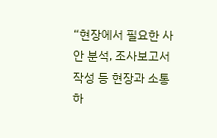“현장에서 필요한 사안 분석, 조사보고서 작성 등 현장과 소통하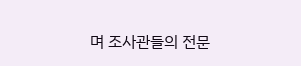며 조사관들의 전문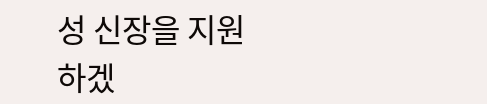성 신장을 지원하겠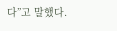다”고 말했다.